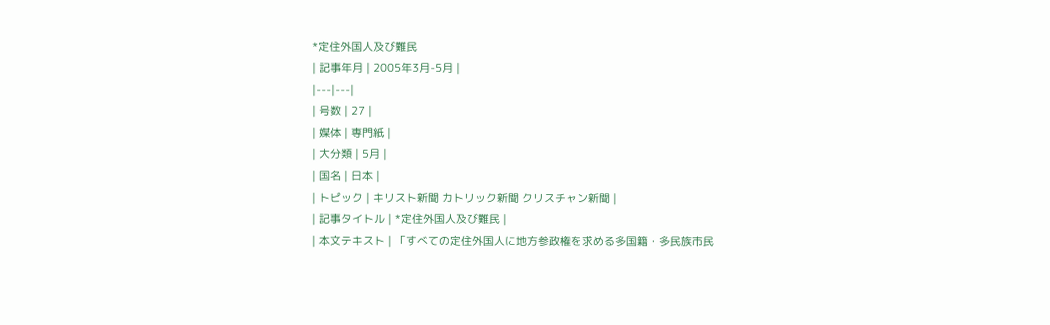*定住外国人及び難民
| 記事年月 | 2005年3月-5月 |
|---|---|
| 号数 | 27 |
| 媒体 | 専門紙 |
| 大分類 | 5月 |
| 国名 | 日本 |
| トピック | キリスト新聞 カトリック新聞 クリスチャン新聞 |
| 記事タイトル | *定住外国人及び難民 |
| 本文テキスト | 「すべての定住外国人に地方参政権を求める多国籍・多民族市民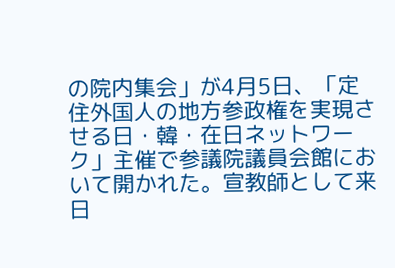の院内集会」が4月5日、「定住外国人の地方参政権を実現させる日・韓・在日ネットワーク」主催で参議院議員会館において開かれた。宣教師として来日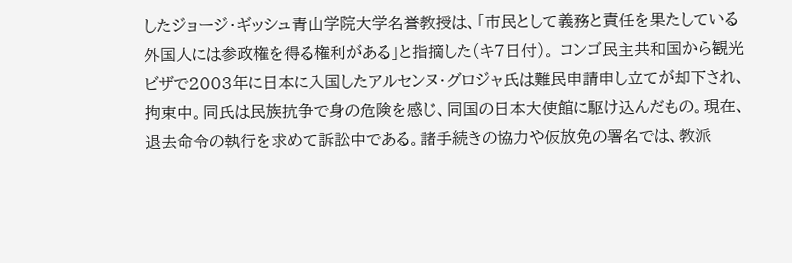したジョージ・ギッシュ青山学院大学名誉教授は、「市民として義務と責任を果たしている外国人には参政権を得る権利がある」と指摘した(キ7日付)。 コンゴ民主共和国から観光ビザで2003年に日本に入国したアルセンヌ・グロジャ氏は難民申請申し立てが却下され、拘束中。同氏は民族抗争で身の危険を感じ、同国の日本大使館に駆け込んだもの。現在、退去命令の執行を求めて訴訟中である。諸手続きの協力や仮放免の署名では、教派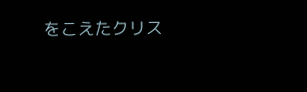をこえたクリス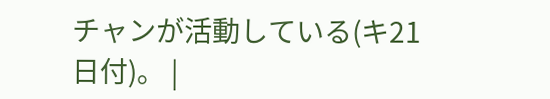チャンが活動している(キ21日付)。 |